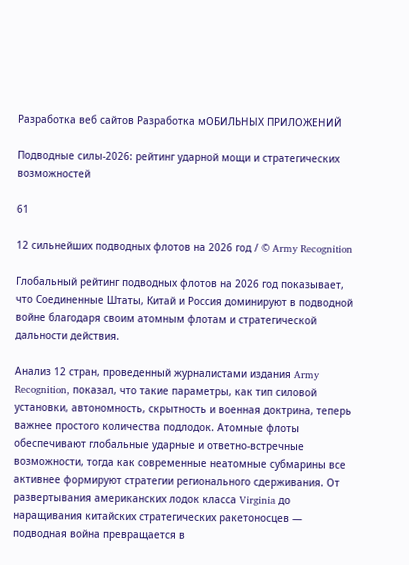Разработка веб сайтов Разработка мОБИЛЬНЫХ ПРИЛОЖЕНИЙ

Подводные силы‑2026: рейтинг ударной мощи и стратегических возможностей

61

12 сильнейших подводных флотов на 2026 год / © Army Recognition

Глобальный рейтинг подводных флотов на 2026 год показывает, что Соединенные Штаты, Китай и Россия доминируют в подводной войне благодаря своим атомным флотам и стратегической дальности действия.

Анализ 12 стран, проведенный журналистами издания Army Recognition, показал, что такие параметры, как тип силовой установки, автономность, скрытность и военная доктрина, теперь важнее простого количества подлодок. Атомные флоты обеспечивают глобальные ударные и ответно-встречные возможности, тогда как современные неатомные субмарины все активнее формируют стратегии регионального сдерживания. От развертывания американских лодок класса Virginia до наращивания китайских стратегических ракетоносцев — подводная война превращается в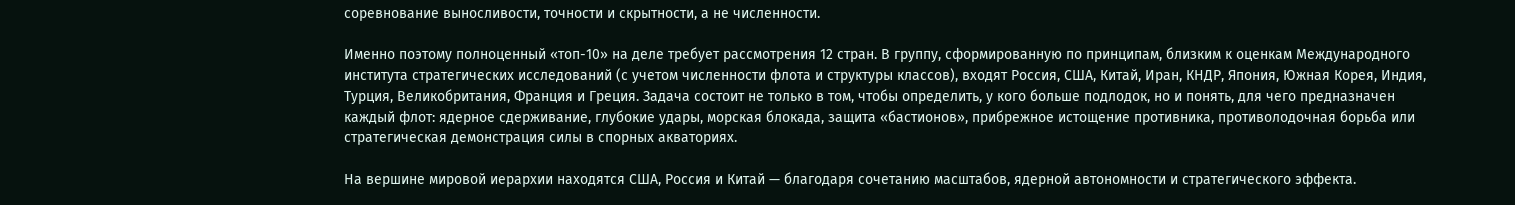соревнование выносливости, точности и скрытности, а не численности.

Именно поэтому полноценный «топ-10» на деле требует рассмотрения 12 стран. В группу, сформированную по принципам, близким к оценкам Международного института стратегических исследований (с учетом численности флота и структуры классов), входят Россия, США, Китай, Иран, КНДР, Япония, Южная Корея, Индия, Турция, Великобритания, Франция и Греция. Задача состоит не только в том, чтобы определить, у кого больше подлодок, но и понять, для чего предназначен каждый флот: ядерное сдерживание, глубокие удары, морская блокада, защита «бастионов», прибрежное истощение противника, противолодочная борьба или стратегическая демонстрация силы в спорных акваториях.

На вершине мировой иерархии находятся США, Россия и Китай — благодаря сочетанию масштабов, ядерной автономности и стратегического эффекта.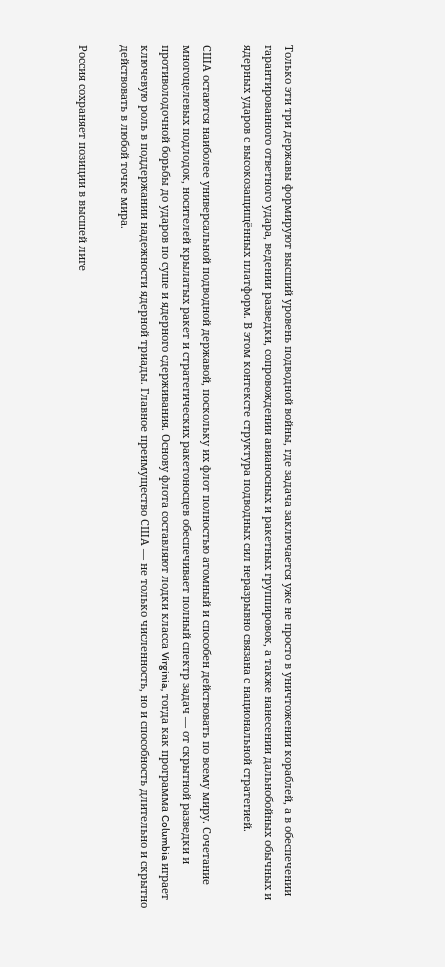Только эти три державы формируют высший уровень подводной войны, где задача заключается уже не просто в уничтожении кораблей, а в обеспечении гарантированного ответного удара, ведении разведки, сопровождении авианосных и ракетных группировок, а также нанесении дальнобойных обычных и ядерных ударов с высокозащищённых платформ. В этом контексте структура подводных сил неразрывно связана с национальной стратегией.

США остаются наиболее универсальной подводной державой, поскольку их флот полностью атомный и способен действовать по всему миру. Сочетание многоцелевых подлодок, носителей крылатых ракет и стратегических ракетоносцев обеспечивает полный спектр задач — от скрытной разведки и противолодочной борьбы до ударов по суше и ядерного сдерживания. Основу флота составляют лодки класса Virginia, тогда как программа Columbia играет ключевую роль в поддержании надежности ядерной триады. Главное преимущество США — не только численность, но и способность длительно и скрытно действовать в любой точке мира.

Россия сохраняет позиции в высшей лиге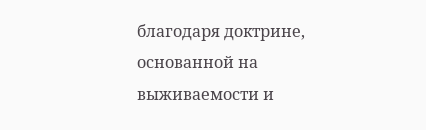благодаря доктрине, основанной на выживаемости и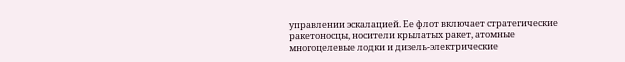управлении эскалацией. Ее флот включает стратегические ракетоносцы, носители крылатых ракет, атомные многоцелевые лодки и дизель-электрические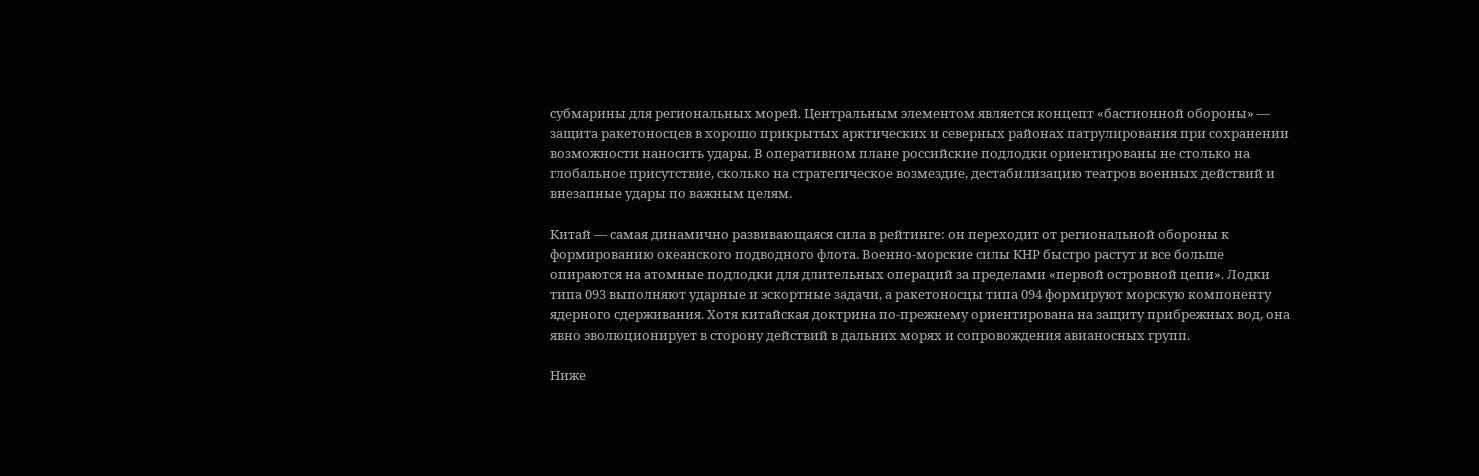субмарины для региональных морей. Центральным элементом является концепт «бастионной обороны» — защита ракетоносцев в хорошо прикрытых арктических и северных районах патрулирования при сохранении возможности наносить удары. В оперативном плане российские подлодки ориентированы не столько на глобальное присутствие, сколько на стратегическое возмездие, дестабилизацию театров военных действий и внезапные удары по важным целям.

Китай — самая динамично развивающаяся сила в рейтинге: он переходит от региональной обороны к формированию океанского подводного флота. Военно-морские силы КНР быстро растут и все больше опираются на атомные подлодки для длительных операций за пределами «первой островной цепи». Лодки типа 093 выполняют ударные и эскортные задачи, а ракетоносцы типа 094 формируют морскую компоненту ядерного сдерживания. Хотя китайская доктрина по-прежнему ориентирована на защиту прибрежных вод, она явно эволюционирует в сторону действий в дальних морях и сопровождения авианосных групп.

Ниже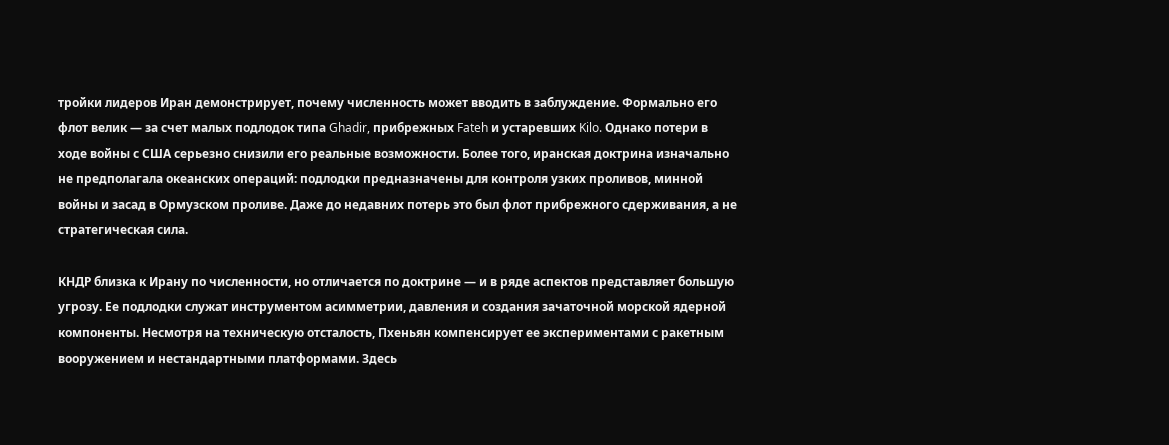тройки лидеров Иран демонстрирует, почему численность может вводить в заблуждение. Формально его флот велик — за счет малых подлодок типа Ghadir, прибрежных Fateh и устаревших Kilo. Однако потери в ходе войны с США серьезно снизили его реальные возможности. Более того, иранская доктрина изначально не предполагала океанских операций: подлодки предназначены для контроля узких проливов, минной войны и засад в Ормузском проливе. Даже до недавних потерь это был флот прибрежного сдерживания, а не стратегическая сила.

КНДР близка к Ирану по численности, но отличается по доктрине — и в ряде аспектов представляет большую угрозу. Ее подлодки служат инструментом асимметрии, давления и создания зачаточной морской ядерной компоненты. Несмотря на техническую отсталость, Пхеньян компенсирует ее экспериментами с ракетным вооружением и нестандартными платформами. Здесь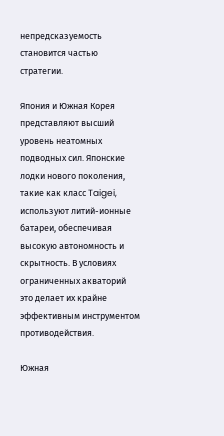непредсказуемость становится частью стратегии.

Япония и Южная Корея представляют высший уровень неатомных подводных сил. Японские лодки нового поколения, такие как класс Taigei, используют литий-ионные батареи, обеспечивая высокую автономность и скрытность. В условиях ограниченных акваторий это делает их крайне эффективным инструментом противодействия.

Южная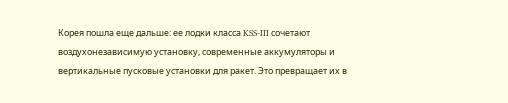Корея пошла еще дальше: ее лодки класса KSS-III сочетают воздухонезависимую установку, современные аккумуляторы и вертикальные пусковые установки для ракет. Это превращает их в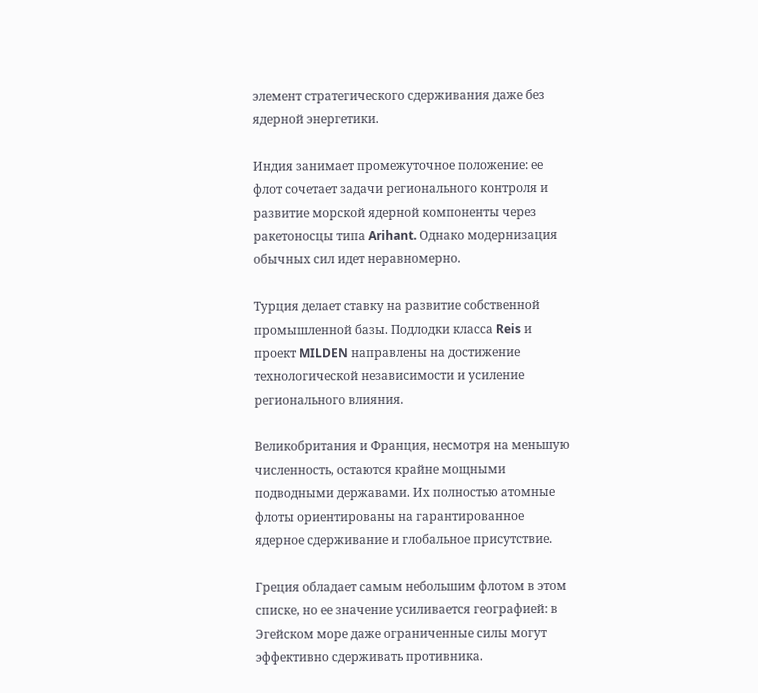элемент стратегического сдерживания даже без ядерной энергетики.

Индия занимает промежуточное положение: ее флот сочетает задачи регионального контроля и развитие морской ядерной компоненты через ракетоносцы типа Arihant. Однако модернизация обычных сил идет неравномерно.

Турция делает ставку на развитие собственной промышленной базы. Подлодки класса Reis и проект MILDEN направлены на достижение технологической независимости и усиление регионального влияния.

Великобритания и Франция, несмотря на меньшую численность, остаются крайне мощными подводными державами. Их полностью атомные флоты ориентированы на гарантированное ядерное сдерживание и глобальное присутствие.

Греция обладает самым небольшим флотом в этом списке, но ее значение усиливается географией: в Эгейском море даже ограниченные силы могут эффективно сдерживать противника.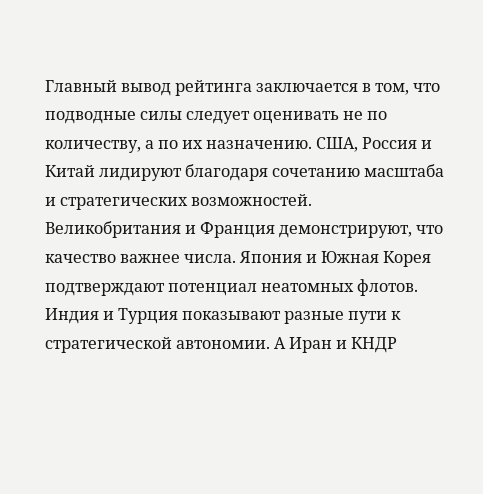Главный вывод рейтинга заключается в том, что подводные силы следует оценивать не по количеству, а по их назначению. США, Россия и Китай лидируют благодаря сочетанию масштаба и стратегических возможностей. Великобритания и Франция демонстрируют, что качество важнее числа. Япония и Южная Корея подтверждают потенциал неатомных флотов. Индия и Турция показывают разные пути к стратегической автономии. А Иран и КНДР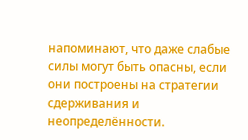напоминают, что даже слабые силы могут быть опасны, если они построены на стратегии сдерживания и неопределённости.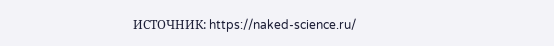ИСТОЧНИК: https://naked-science.ru/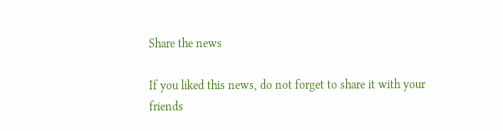Share the news

If you liked this news, do not forget to share it with your friends